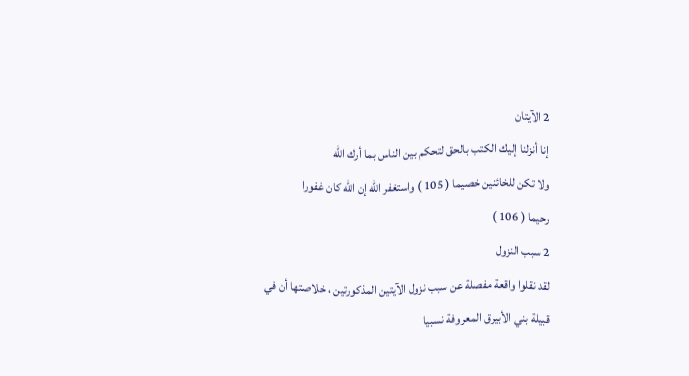2 الآيتان
إنا أنزلنا إليك الكتب بالحق لتحكم بين الناس بما أرك الله
ولا تكن للخائنين خصيما ( 105 ) واستغفر الله إن الله كان غفورا
رحيما ( 106 )
2 سبب النزول
لقد نقلوا واقعة مفصلة عن سبب نزول الآيتين المذكورتين ، خلاصتها أن في
قبيلة بني الأبيرق المعروفة نسبيا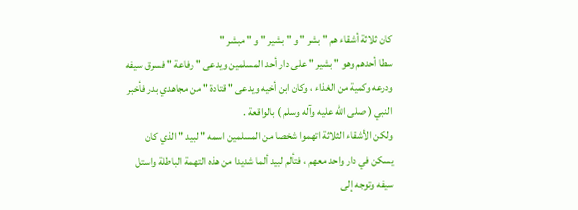كان ثلاثة أشقاء هم " بشر " و " بشير " و " مبشر "
سطا أحدهم وهو " بشير " على دار أحد المسلمين ويدعى " رفاعة " فسرق سيفه
ودرعه وكمية من الغذاء ، وكان ابن أخيه ويدعى " قتادة " من مجاهدي بدر فأخبر
النبي ( صلى الله عليه وآله وسلم ) بالواقعة .
ولكن الأشقاء الثلاثة اتهموا شخصا من المسلمين اسمه " لبيد " الذي كان
يسكن في دار واحد معهم ، فتألم لبيد ألما شديدا من هذه التهمة الباطلة واستل
سيفه وتوجه إلى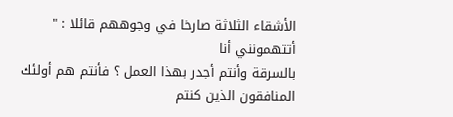الأشقاء الثلاثة صارخا في وجوههم قائلا : " أتتهمونني أنا
بالسرقة وأنتم أجدر بهذا العمل ؟ فأنتم هم أولئك المنافقون الذين كنتم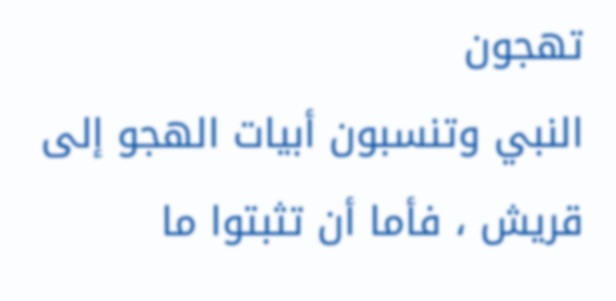تهجون
النبي وتنسبون أبيات الهجو إلى قريش ، فأما أن تثبتوا ما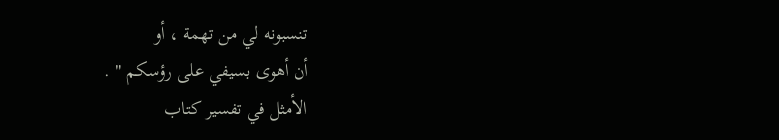تنسبونه لي من تهمة ، أو
أن أهوى بسيفي على رؤسكم " .
الأمثل في تفسير كتاب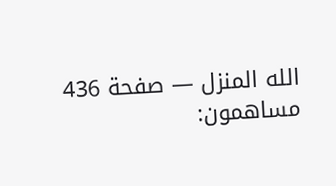الله المنزل — صفحة 436
مساهمون: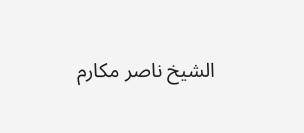الشيخ ناصر مكارم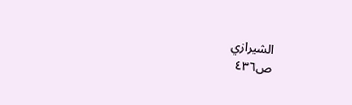الشيرازي
ص٤٣٦